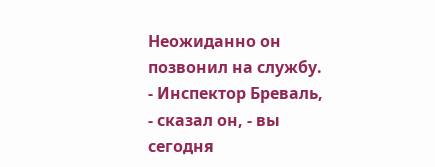Неожиданно он позвонил на службу.
- Инспектор Бреваль, - сказал он, - вы сегодня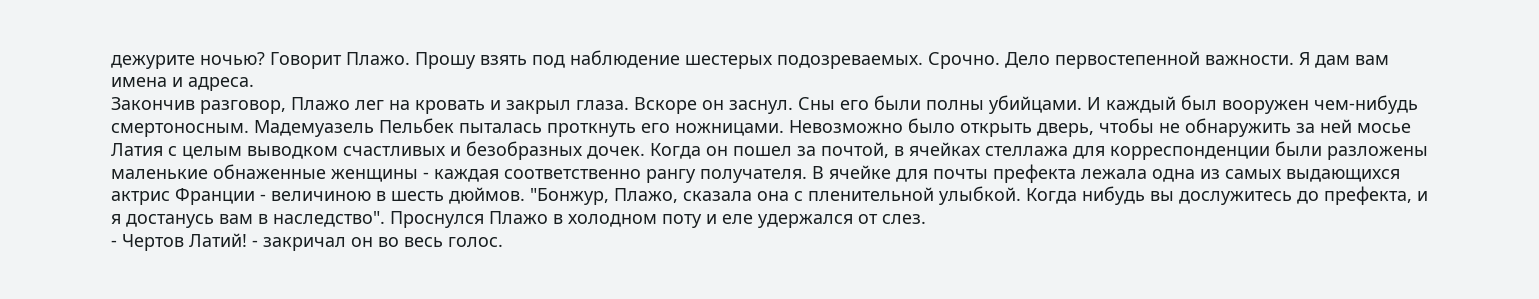дежурите ночью? Говорит Плажо. Прошу взять под наблюдение шестерых подозреваемых. Срочно. Дело первостепенной важности. Я дам вам имена и адреса.
Закончив разговор, Плажо лег на кровать и закрыл глаза. Вскоре он заснул. Сны его были полны убийцами. И каждый был вооружен чем-нибудь смертоносным. Мадемуазель Пельбек пыталась проткнуть его ножницами. Невозможно было открыть дверь, чтобы не обнаружить за ней мосье Латия с целым выводком счастливых и безобразных дочек. Когда он пошел за почтой, в ячейках стеллажа для корреспонденции были разложены маленькие обнаженные женщины - каждая соответственно рангу получателя. В ячейке для почты префекта лежала одна из самых выдающихся актрис Франции - величиною в шесть дюймов. "Бонжур, Плажо, сказала она с пленительной улыбкой. Когда нибудь вы дослужитесь до префекта, и я достанусь вам в наследство". Проснулся Плажо в холодном поту и еле удержался от слез.
- Чертов Латий! - закричал он во весь голос.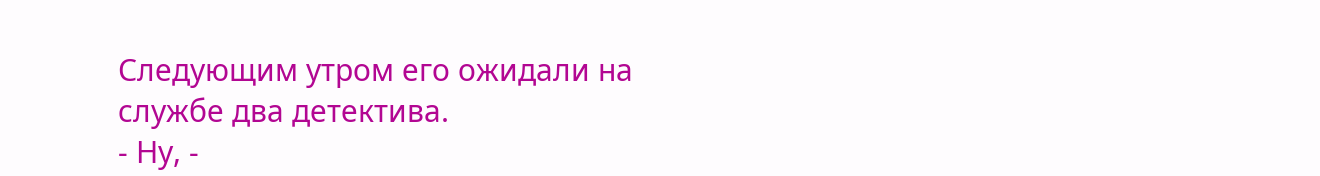Следующим утром его ожидали на службе два детектива.
- Ну, -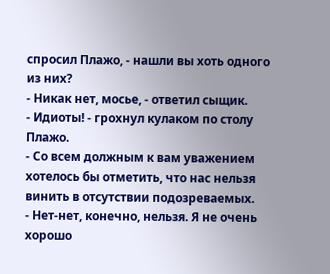спросил Плажо, - нашли вы хоть одного из них?
- Никак нет, мосье, - ответил сыщик.
- Идиоты! - грохнул кулаком по столу Плажо.
- Со всем должным к вам уважением хотелось бы отметить, что нас нельзя винить в отсутствии подозреваемых.
- Нет-нет, конечно, нельзя. Я не очень хорошо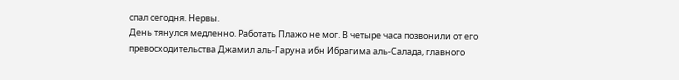спал сегодня. Нервы.
День тянулся медленно. Работать Плажо не мог. В четыре часа позвонили от его превосходительства Джамил аль-Гаруна ибн Ибрагима аль-Салада, главного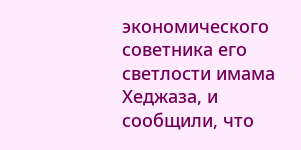экономического советника его светлости имама Хеджаза, и сообщили, что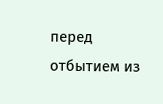перед отбытием из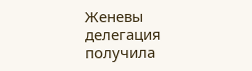Женевы делегация получила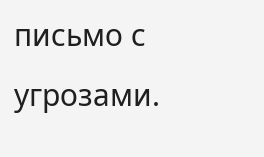письмо с угрозами.